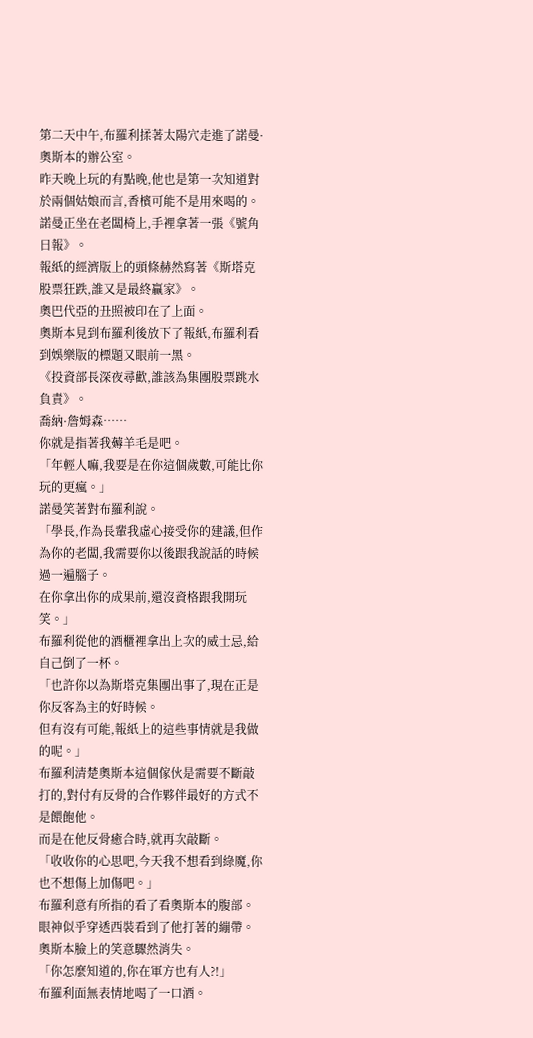第二天中午,布羅利揉著太陽穴走進了諾曼·奧斯本的辦公室。
昨天晚上玩的有點晚,他也是第一次知道對於兩個姑娘而言,香檳可能不是用來喝的。
諾曼正坐在老闆椅上,手裡拿著一張《號角日報》。
報紙的經濟版上的頭條赫然寫著《斯塔克股票狂跌,誰又是最終贏家》。
奧巴代亞的丑照被印在了上面。
奧斯本見到布羅利後放下了報紙,布羅利看到娛樂版的標題又眼前一黑。
《投資部長深夜尋歡,誰該為集團股票跳水負責》。
喬納·詹姆森……
你就是指著我薅羊毛是吧。
「年輕人嘛,我要是在你這個歲數,可能比你玩的更瘋。」
諾曼笑著對布羅利說。
「學長,作為長輩我虛心接受你的建議,但作為你的老闆,我需要你以後跟我說話的時候過一遍腦子。
在你拿出你的成果前,還沒資格跟我開玩笑。」
布羅利從他的酒櫃裡拿出上次的威士忌,給自己倒了一杯。
「也許你以為斯塔克集團出事了,現在正是你反客為主的好時候。
但有沒有可能,報紙上的這些事情就是我做的呢。」
布羅利清楚奧斯本這個傢伙是需要不斷敲打的,對付有反骨的合作夥伴最好的方式不是餵飽他。
而是在他反骨癒合時,就再次敲斷。
「收收你的心思吧,今天我不想看到綠魔,你也不想傷上加傷吧。」
布羅利意有所指的看了看奧斯本的腹部。
眼神似乎穿透西裝看到了他打著的繃帶。
奧斯本臉上的笑意驟然消失。
「你怎麼知道的,你在軍方也有人?!」
布羅利面無表情地喝了一口酒。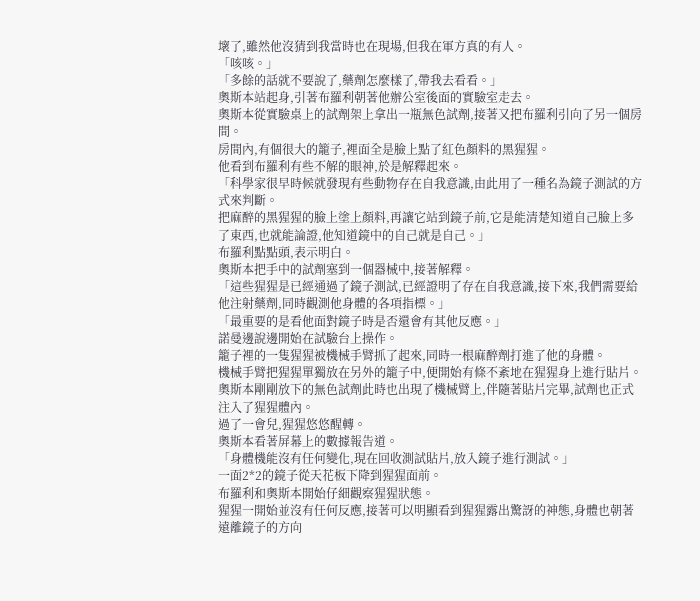壞了,雖然他沒猜到我當時也在現場,但我在軍方真的有人。
「咳咳。」
「多餘的話就不要說了,藥劑怎麼樣了,帶我去看看。」
奧斯本站起身,引著布羅利朝著他辦公室後面的實驗室走去。
奧斯本從實驗桌上的試劑架上拿出一瓶無色試劑,接著又把布羅利引向了另一個房間。
房間內,有個很大的籠子,裡面全是臉上點了紅色顏料的黑猩猩。
他看到布羅利有些不解的眼神,於是解釋起來。
「科學家很早時候就發現有些動物存在自我意識,由此用了一種名為鏡子測試的方式來判斷。
把麻醉的黑猩猩的臉上塗上顏料,再讓它站到鏡子前,它是能清楚知道自己臉上多了東西,也就能論證,他知道鏡中的自己就是自己。」
布羅利點點頭,表示明白。
奧斯本把手中的試劑塞到一個器械中,接著解釋。
「這些猩猩是已經通過了鏡子測試,已經證明了存在自我意識,接下來,我們需要給他注射藥劑,同時觀測他身體的各項指標。」
「最重要的是看他面對鏡子時是否還會有其他反應。」
諾曼邊說邊開始在試驗台上操作。
籠子裡的一隻猩猩被機械手臂抓了起來,同時一根麻醉劑打進了他的身體。
機械手臂把猩猩單獨放在另外的籠子中,便開始有條不紊地在猩猩身上進行貼片。
奧斯本剛剛放下的無色試劑此時也出現了機械臂上,伴隨著貼片完畢,試劑也正式注入了猩猩體內。
過了一會兒,猩猩悠悠醒轉。
奧斯本看著屏幕上的數據報告道。
「身體機能沒有任何變化,現在回收測試貼片,放入鏡子進行測試。」
一面2*2的鏡子從天花板下降到猩猩面前。
布羅利和奧斯本開始仔細觀察猩猩狀態。
猩猩一開始並沒有任何反應,接著可以明顯看到猩猩露出驚訝的神態,身體也朝著遠離鏡子的方向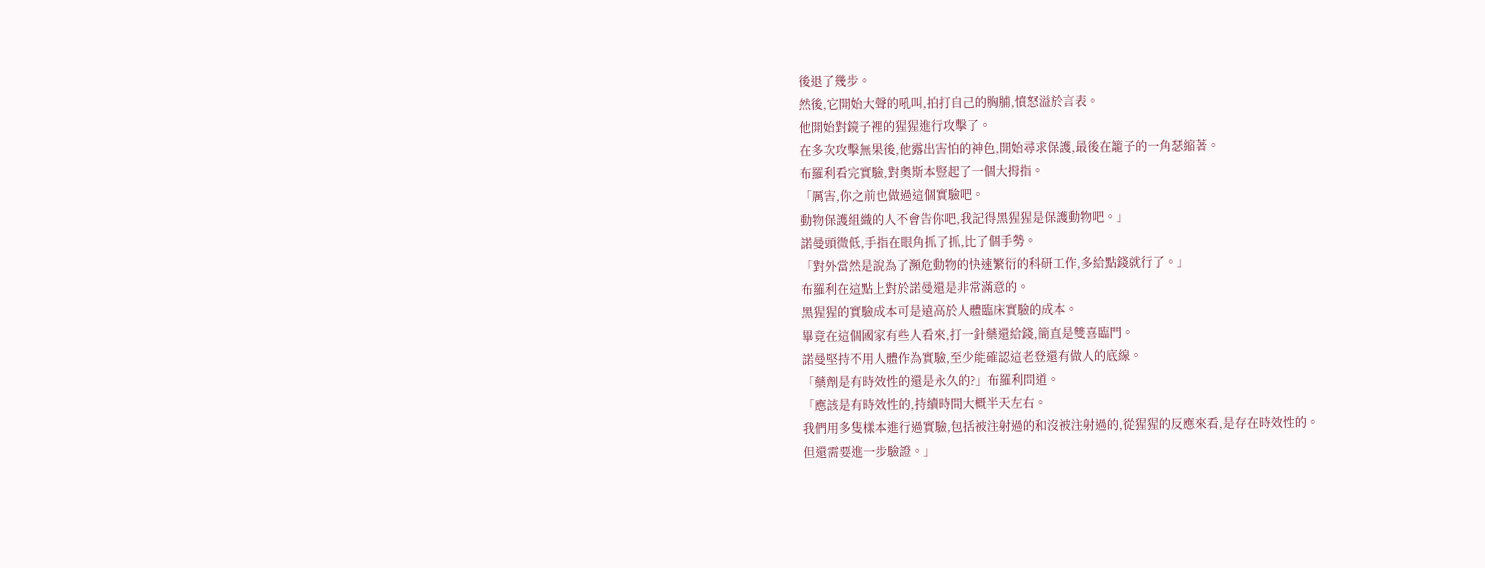後退了幾步。
然後,它開始大聲的吼叫,拍打自己的胸脯,憤怒溢於言表。
他開始對鏡子裡的猩猩進行攻擊了。
在多次攻擊無果後,他露出害怕的神色,開始尋求保護,最後在籠子的一角瑟縮著。
布羅利看完實驗,對奧斯本豎起了一個大拇指。
「厲害,你之前也做過這個實驗吧。
動物保護組織的人不會告你吧,我記得黑猩猩是保護動物吧。」
諾曼頭微低,手指在眼角抓了抓,比了個手勢。
「對外當然是說為了瀕危動物的快速繁衍的科研工作,多給點錢就行了。」
布羅利在這點上對於諾曼還是非常滿意的。
黑猩猩的實驗成本可是遠高於人體臨床實驗的成本。
畢竟在這個國家有些人看來,打一針藥還給錢,簡直是雙喜臨門。
諾曼堅持不用人體作為實驗,至少能確認這老登還有做人的底線。
「藥劑是有時效性的還是永久的?」布羅利問道。
「應該是有時效性的,持續時間大概半天左右。
我們用多隻樣本進行過實驗,包括被注射過的和沒被注射過的,從猩猩的反應來看,是存在時效性的。
但還需要進一步驗證。」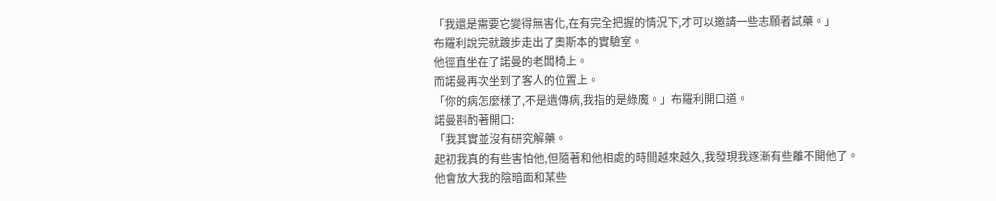「我還是需要它變得無害化,在有完全把握的情況下,才可以邀請一些志願者試藥。」
布羅利說完就踱步走出了奧斯本的實驗室。
他徑直坐在了諾曼的老闆椅上。
而諾曼再次坐到了客人的位置上。
「你的病怎麼樣了,不是遺傳病,我指的是綠魔。」布羅利開口道。
諾曼斟酌著開口:
「我其實並沒有研究解藥。
起初我真的有些害怕他,但隨著和他相處的時間越來越久,我發現我逐漸有些離不開他了。
他會放大我的陰暗面和某些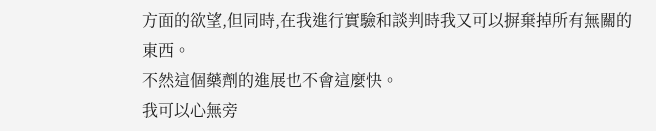方面的欲望,但同時,在我進行實驗和談判時我又可以摒棄掉所有無關的東西。
不然這個藥劑的進展也不會這麼快。
我可以心無旁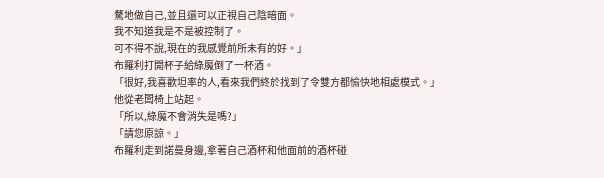騖地做自己,並且還可以正視自己陰暗面。
我不知道我是不是被控制了。
可不得不說,現在的我感覺前所未有的好。」
布羅利打開杯子給綠魔倒了一杯酒。
「很好,我喜歡坦率的人,看來我們終於找到了令雙方都愉快地相處模式。」
他從老闆椅上站起。
「所以,綠魔不會消失是嗎?」
「請您原諒。」
布羅利走到諾曼身邊,拿著自己酒杯和他面前的酒杯碰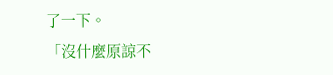了一下。
「沒什麼原諒不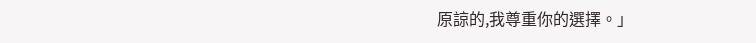原諒的,我尊重你的選擇。」